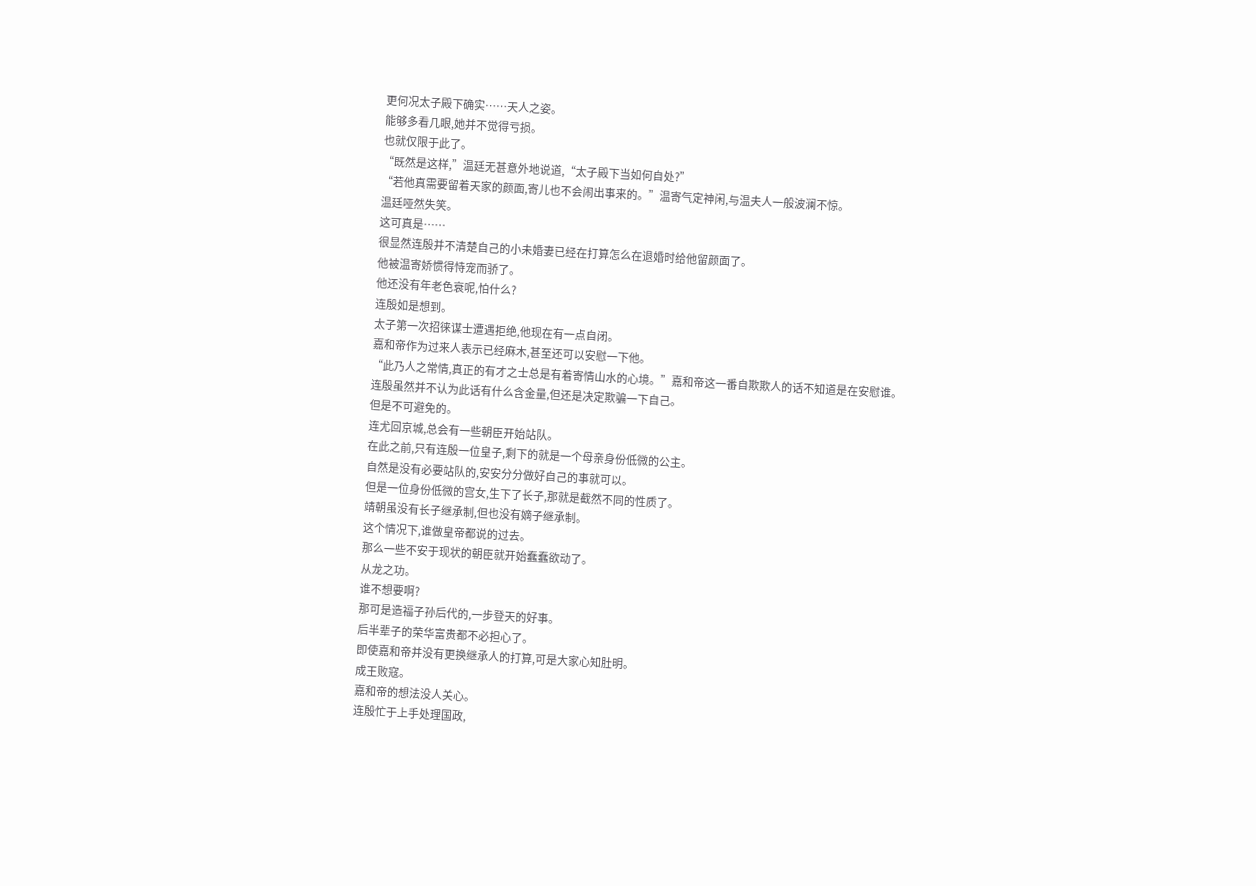更何况太子殿下确实……天人之姿。
能够多看几眼,她并不觉得亏损。
也就仅限于此了。
“既然是这样,”温廷无甚意外地说道,“太子殿下当如何自处?”
“若他真需要留着天家的颜面,寄儿也不会闹出事来的。”温寄气定神闲,与温夫人一般波澜不惊。
温廷哑然失笑。
这可真是……
很显然连殷并不清楚自己的小未婚妻已经在打算怎么在退婚时给他留颜面了。
他被温寄娇惯得恃宠而骄了。
他还没有年老色衰呢,怕什么?
连殷如是想到。
太子第一次招徕谋士遭遇拒绝,他现在有一点自闭。
嘉和帝作为过来人表示已经麻木,甚至还可以安慰一下他。
“此乃人之常情,真正的有才之士总是有着寄情山水的心境。”嘉和帝这一番自欺欺人的话不知道是在安慰谁。
连殷虽然并不认为此话有什么含金量,但还是决定欺骗一下自己。
但是不可避免的。
连尤回京城,总会有一些朝臣开始站队。
在此之前,只有连殷一位皇子,剩下的就是一个母亲身份低微的公主。
自然是没有必要站队的,安安分分做好自己的事就可以。
但是一位身份低微的宫女,生下了长子,那就是截然不同的性质了。
靖朝虽没有长子继承制,但也没有嫡子继承制。
这个情况下,谁做皇帝都说的过去。
那么一些不安于现状的朝臣就开始蠢蠢欲动了。
从龙之功。
谁不想要啊?
那可是造福子孙后代的,一步登天的好事。
后半辈子的荣华富贵都不必担心了。
即使嘉和帝并没有更换继承人的打算,可是大家心知肚明。
成王败寇。
嘉和帝的想法没人关心。
连殷忙于上手处理国政,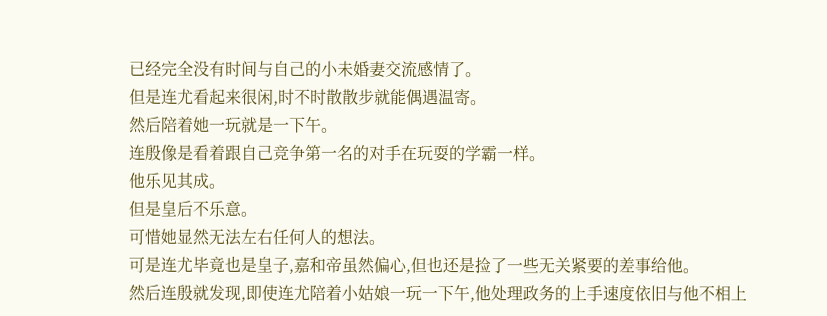已经完全没有时间与自己的小未婚妻交流感情了。
但是连尤看起来很闲,时不时散散步就能偶遇温寄。
然后陪着她一玩就是一下午。
连殷像是看着跟自己竞争第一名的对手在玩耍的学霸一样。
他乐见其成。
但是皇后不乐意。
可惜她显然无法左右任何人的想法。
可是连尤毕竟也是皇子,嘉和帝虽然偏心,但也还是捡了一些无关紧要的差事给他。
然后连殷就发现,即使连尤陪着小姑娘一玩一下午,他处理政务的上手速度依旧与他不相上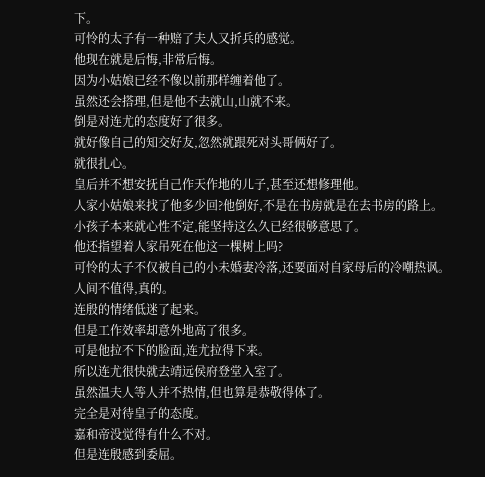下。
可怜的太子有一种赔了夫人又折兵的感觉。
他现在就是后悔,非常后悔。
因为小姑娘已经不像以前那样缠着他了。
虽然还会搭理,但是他不去就山,山就不来。
倒是对连尤的态度好了很多。
就好像自己的知交好友,忽然就跟死对头哥俩好了。
就很扎心。
皇后并不想安抚自己作天作地的儿子,甚至还想修理他。
人家小姑娘来找了他多少回?他倒好,不是在书房就是在去书房的路上。
小孩子本来就心性不定,能坚持这么久已经很够意思了。
他还指望着人家吊死在他这一棵树上吗?
可怜的太子不仅被自己的小未婚妻冷落,还要面对自家母后的冷嘲热讽。
人间不值得,真的。
连殷的情绪低迷了起来。
但是工作效率却意外地高了很多。
可是他拉不下的脸面,连尤拉得下来。
所以连尤很快就去靖远侯府登堂入室了。
虽然温夫人等人并不热情,但也算是恭敬得体了。
完全是对待皇子的态度。
嘉和帝没觉得有什么不对。
但是连殷感到委屈。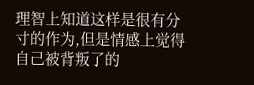理智上知道这样是很有分寸的作为,但是情感上觉得自己被背叛了的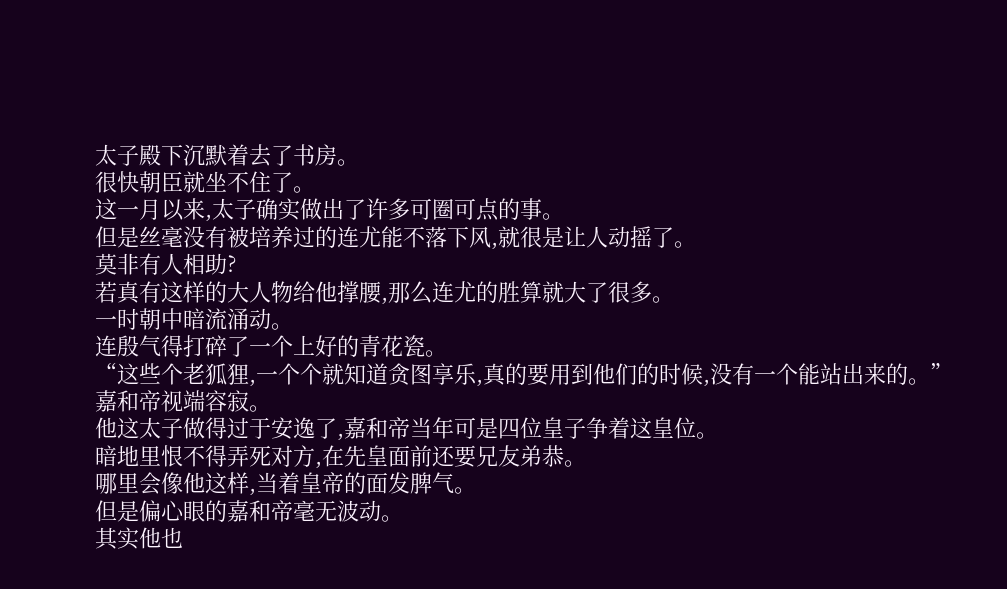太子殿下沉默着去了书房。
很快朝臣就坐不住了。
这一月以来,太子确实做出了许多可圈可点的事。
但是丝毫没有被培养过的连尤能不落下风,就很是让人动摇了。
莫非有人相助?
若真有这样的大人物给他撑腰,那么连尤的胜算就大了很多。
一时朝中暗流涌动。
连殷气得打碎了一个上好的青花瓷。
“这些个老狐狸,一个个就知道贪图享乐,真的要用到他们的时候,没有一个能站出来的。”
嘉和帝视端容寂。
他这太子做得过于安逸了,嘉和帝当年可是四位皇子争着这皇位。
暗地里恨不得弄死对方,在先皇面前还要兄友弟恭。
哪里会像他这样,当着皇帝的面发脾气。
但是偏心眼的嘉和帝毫无波动。
其实他也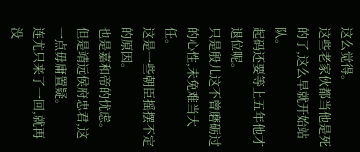这么觉得。
这些老家伙都当他是死的了,这么早就开始站队。
起码还要等上五年他才退位呢。
只是殷儿这不曾磨砺过的心性,未免难当大任。
这是一些朝臣摇摆不定的原因。
也是嘉和帝的忧虑。
但是靖远侯府忠君,这一点毋庸置疑。
连尤只来了一回,就再没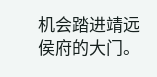机会踏进靖远侯府的大门。